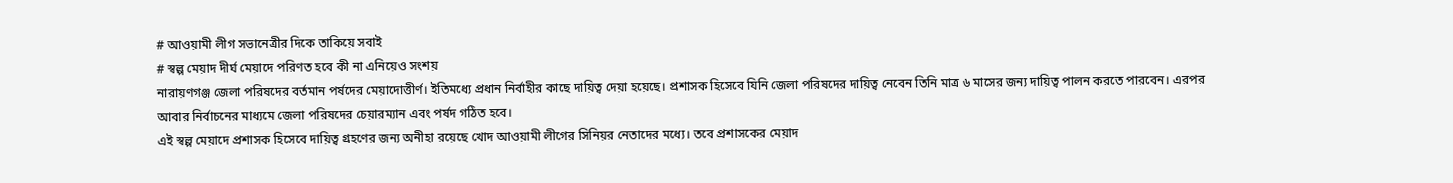# আওয়ামী লীগ সভানেত্রীর দিকে তাকিয়ে সবাই
# স্বল্প মেয়াদ দীর্ঘ মেয়াদে পরিণত হবে কী না এনিয়েও সংশয়
নারায়ণগঞ্জ জেলা পরিষদের বর্তমান পর্ষদের মেয়াদোত্তীর্ণ। ইতিমধ্যে প্রধান নির্বাহীর কাছে দায়িত্ব দেয়া হয়েছে। প্রশাসক হিসেবে যিনি জেলা পরিষদের দায়িত্ব নেবেন তিনি মাত্র ৬ মাসের জন্য দায়িত্ব পালন করতে পারবেন। এরপর আবার নির্বাচনের মাধ্যমে জেলা পরিষদের চেয়ারম্যান এবং পর্ষদ গঠিত হবে।
এই স্বল্প মেয়াদে প্রশাসক হিসেবে দায়িত্ব গ্রহণের জন্য অনীহা রয়েছে খোদ আওয়ামী লীগের সিনিয়র নেতাদের মধ্যে। তবে প্রশাসকের মেয়াদ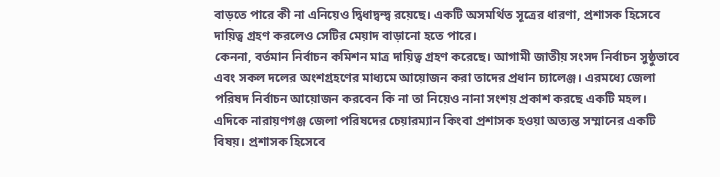বাড়তে পারে কী না এনিয়েও দ্বিধাদ্বন্দ্ব রয়েছে। একটি অসমর্থিত সূত্রের ধারণা, প্রশাসক হিসেবে দায়িত্ব গ্রহণ করলেও সেটির মেয়াদ বাড়ানো হতে পারে।
কেননা, বর্তমান নির্বাচন কমিশন মাত্র দায়িত্ব গ্রহণ করেছে। আগামী জাতীয় সংসদ নির্বাচন সুষ্ঠুভাবে এবং সকল দলের অংশগ্রহণের মাধ্যমে আয়োজন করা তাদের প্রধান চ্যালেঞ্জ। এরমধ্যে জেলা পরিষদ নির্বাচন আয়োজন করবেন কি না তা নিয়েও নানা সংশয় প্রকাশ করছে একটি মহল।
এদিকে নারায়ণগঞ্জ জেলা পরিষদের চেয়ারম্যান কিংবা প্রশাসক হওয়া অত্যন্ত সম্মানের একটি বিষয়। প্রশাসক হিসেবে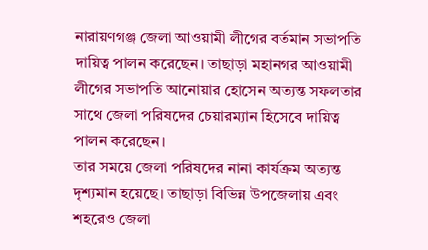নারায়ণগঞ্জ জেলা আওয়ামী লীগের বর্তমান সভাপতি দায়িত্ব পালন করেছেন। তাছাড়া মহানগর আওয়ামী লীগের সভাপতি আনোয়ার হোসেন অত্যন্ত সফলতার সাথে জেলা পরিষদের চেয়ারম্যান হিসেবে দায়িত্ব পালন করেছেন।
তার সময়ে জেলা পরিষদের নানা কার্যক্রম অত্যন্ত দৃশ্যমান হয়েছে। তাছাড়া বিভিন্ন উপজেলায় এবং শহরেও জেলা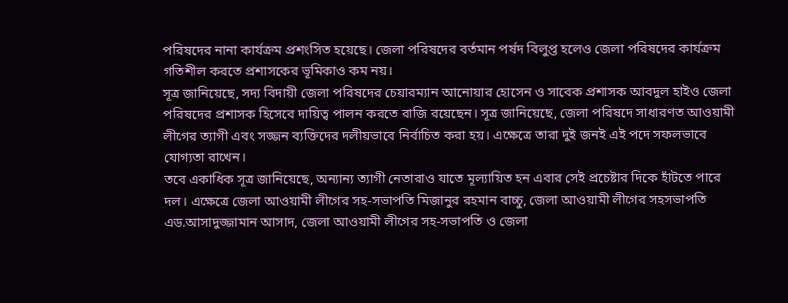পরিষদের নানা কার্যক্রম প্রশংসিত হয়েছে। জেলা পরিষদের বর্তমান পর্ষদ বিলুপ্ত হলেও জেলা পরিষদের কার্যক্রম গতিশীল করতে প্রশাসকের ভূমিকাও কম নয়।
সূত্র জানিয়েছে, সদ্য বিদায়ী জেলা পরিষদের চেয়ারম্যান আনোয়ার হোসেন ও সাবেক প্রশাসক আবদুল হাইও জেলা পরিষদের প্রশাসক হিসেবে দায়িত্ব পালন করতে রাজি রয়েছেন। সূত্র জানিয়েছে, জেলা পরিষদে সাধারণত আওয়ামী লীগের ত্যাগী এবং সজ্জন ব্যক্তিদের দলীয়ভাবে নির্বাচিত করা হয়। এক্ষেত্রে তারা দুই জনই এই পদে সফলভাবে যোগ্যতা রাখেন।
তবে একাধিক সূত্র জানিয়েছে, অন্যান্য ত্যাগী নেতারাও যাতে মূল্যায়িত হন এবার সেই প্রচেষ্টার দিকে হাঁটতে পারে দল। এক্ষেত্রে জেলা আওয়ামী লীগের সহ-সভাপতি মিজানুর রহমান বাচ্চু, জেলা আওয়ামী লীগের সহসভাপতি এড.আসাদুজ্জামান আসাদ, জেলা আওয়ামী লীগের সহ-সভাপতি ও জেলা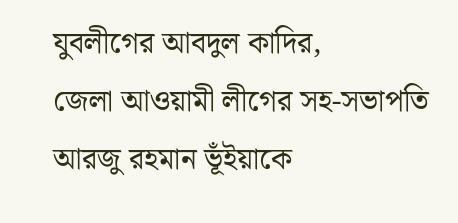যুবলীগের আবদুল কাদির,
জেলা আওয়ামী লীগের সহ-সভাপতি আরজু রহমান ভূঁইয়াকে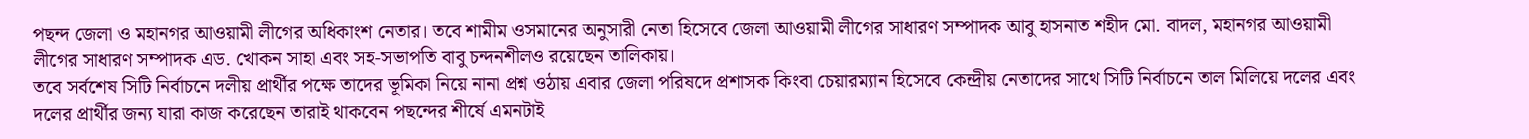পছন্দ জেলা ও মহানগর আওয়ামী লীগের অধিকাংশ নেতার। তবে শামীম ওসমানের অনুসারী নেতা হিসেবে জেলা আওয়ামী লীগের সাধারণ সম্পাদক আবু হাসনাত শহীদ মো. বাদল, মহানগর আওয়ামী লীগের সাধারণ সম্পাদক এড. খোকন সাহা এবং সহ-সভাপতি বাবু চন্দনশীলও রয়েছেন তালিকায়।
তবে সর্বশেষ সিটি নির্বাচনে দলীয় প্রার্থীর পক্ষে তাদের ভূমিকা নিয়ে নানা প্রশ্ন ওঠায় এবার জেলা পরিষদে প্রশাসক কিংবা চেয়ারম্যান হিসেবে কেন্দ্রীয় নেতাদের সাথে সিটি নির্বাচনে তাল মিলিয়ে দলের এবং দলের প্রার্থীর জন্য যারা কাজ করেছেন তারাই থাকবেন পছন্দের শীর্ষে এমনটাই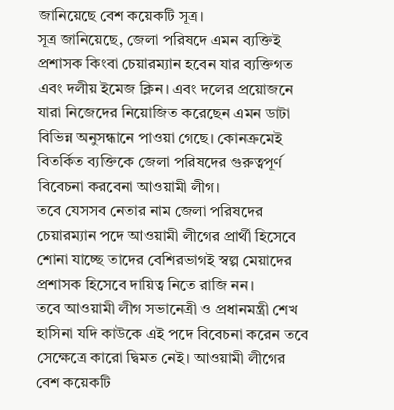জানিয়েছে বেশ কয়েকটি সূত্র।
সূত্র জানিয়েছে, জেলা পরিষদে এমন ব্যক্তিই প্রশাসক কিংবা চেয়ারম্যান হবেন যার ব্যক্তিগত এবং দলীয় ইমেজ ক্লিন। এবং দলের প্রয়োজনে যারা নিজেদের নিয়োজিত করেছেন এমন ডাটা বিভিন্ন অনুসন্ধানে পাওয়া গেছে। কোনক্রমেই বিতর্কিত ব্যক্তিকে জেলা পরিষদের গুরুত্বপূর্ণ বিবেচনা করবেনা আওয়ামী লীগ।
তবে যেসসব নেতার নাম জেলা পরিষদের চেয়ারম্যান পদে আওয়ামী লীগের প্রার্থী হিসেবে শোনা যাচ্ছে তাদের বেশিরভাগই স্বল্প মেয়াদের প্রশাসক হিসেবে দায়িত্ব নিতে রাজি নন।
তবে আওয়ামী লীগ সভানেত্রী ও প্রধানমন্ত্রী শেখ হাসিনা যদি কাউকে এই পদে বিবেচনা করেন তবে সেক্ষেত্রে কারো দ্বিমত নেই। আওয়ামী লীগের বেশ কয়েকটি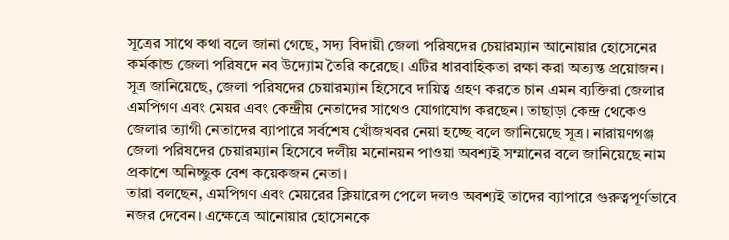সূত্রের সাথে কথা বলে জানা গেছে, সদ্য বিদায়ী জেলা পরিষদের চেয়ারম্যান আনোয়ার হোসেনের কর্মকান্ড জেলা পরিষদে নব উদ্যোম তৈরি করেছে। এটির ধারবাহিকতা রক্ষা করা অত্যন্ত প্রয়োজন।
সূত্র জানিয়েছে, জেলা পরিষদের চেয়ারম্যান হিসেবে দায়িত্ব গ্রহণ করতে চান এমন ব্যক্তিরা জেলার এমপিগণ এবং মেয়র এবং কেন্দ্রীয় নেতাদের সাথেও যোগাযোগ করছেন। তাছাড়া কেন্দ্র থেকেও জেলার ত্যাগী নেতাদের ব্যাপারে সর্বশেষ খোঁজখবর নেয়া হচ্ছে বলে জানিয়েছে সূত্র। নারায়ণগঞ্জ জেলা পরিষদের চেয়ারম্যান হিসেবে দলীয় মনোনয়ন পাওয়া অবশ্যই সম্মানের বলে জানিয়েছে নাম প্রকাশে অনিচ্ছুক বেশ কয়েকজন নেতা।
তারা বলছেন, এমপিগণ এবং মেয়রের ক্লিয়ারেন্স পেলে দলও অবশ্যই তাদের ব্যাপারে গুরুত্বপূর্ণভাবে নজর দেবেন। এক্ষেত্রে আনোয়ার হোসেনকে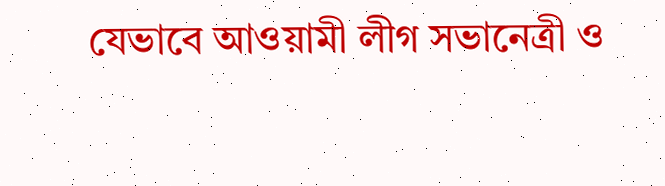যেভাবে আওয়ামী লীগ সভানেত্রী ও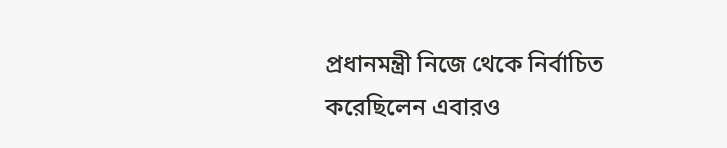প্রধানমন্ত্রী নিজে থেকে নির্বাচিত করেছিলেন এবারও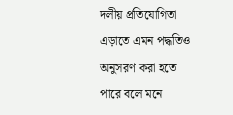দলীয় প্রতিযোগিতা এড়াতে এমন পদ্ধতিও অনুসরণ করা হতে পারে বলে মনে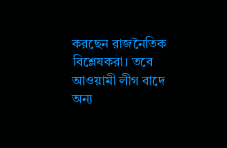করছেন রাজনৈতিক বিশ্লেষকরা। তবে আওয়ামী লীগ বাদে অন্য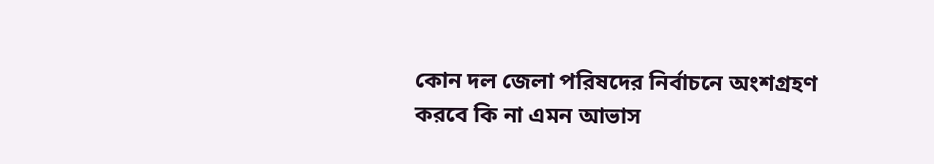কোন দল জেলা পরিষদের নির্বাচনে অংশগ্রহণ করবে কি না এমন আভাস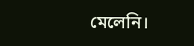মেলেনি।